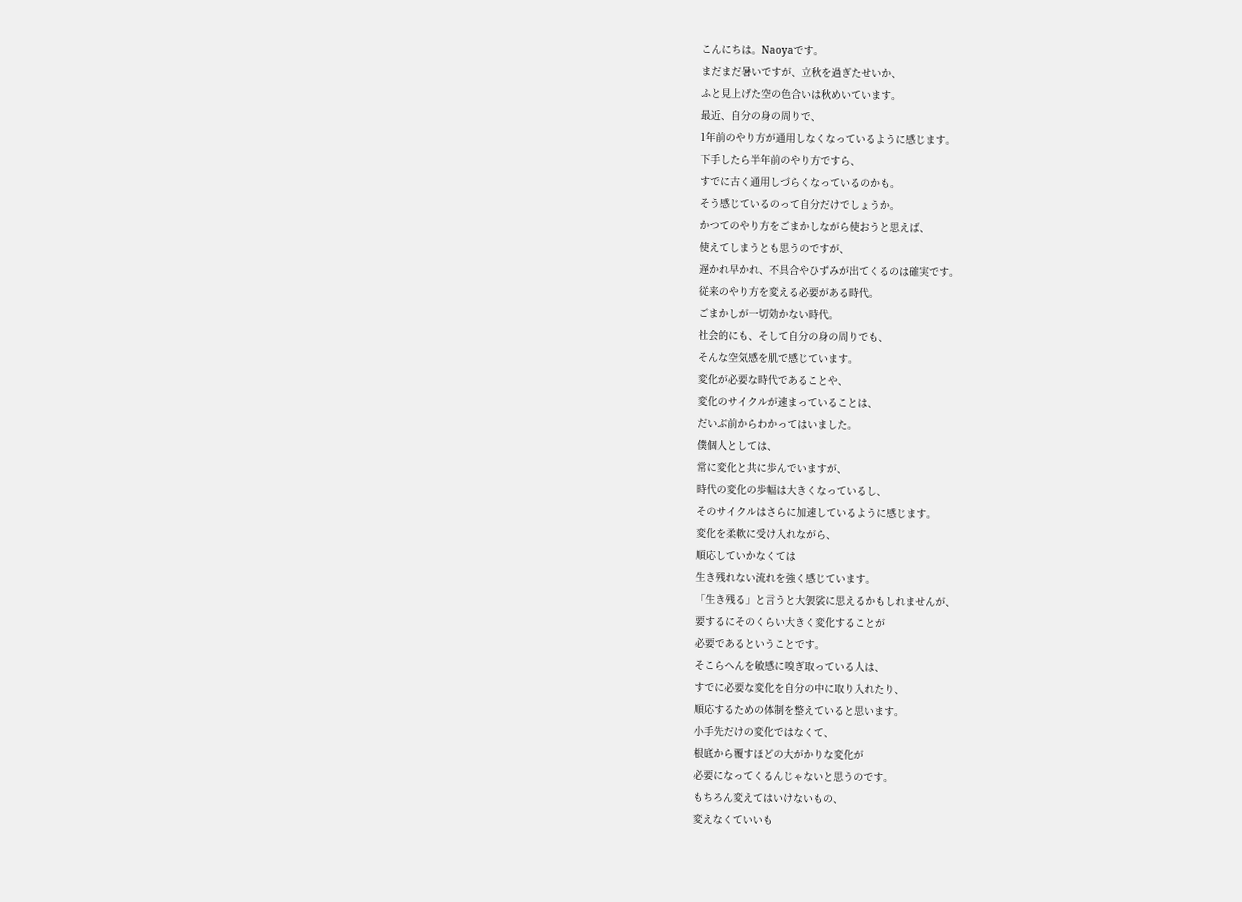こんにちは。Naoyaです。
まだまだ暑いですが、立秋を過ぎたせいか、
ふと見上げた空の色合いは秋めいています。
最近、自分の身の周りで、
1年前のやり方が通用しなくなっているように感じます。
下手したら半年前のやり方ですら、
すでに古く通用しづらくなっているのかも。
そう感じているのって自分だけでしょうか。
かつてのやり方をごまかしながら使おうと思えば、
使えてしまうとも思うのですが、
遅かれ早かれ、不具合やひずみが出てくるのは確実です。
従来のやり方を変える必要がある時代。
ごまかしが一切効かない時代。
社会的にも、そして自分の身の周りでも、
そんな空気感を肌で感じています。
変化が必要な時代であることや、
変化のサイクルが速まっていることは、
だいぶ前からわかってはいました。
僕個人としては、
常に変化と共に歩んでいますが、
時代の変化の歩幅は大きくなっているし、
そのサイクルはさらに加速しているように感じます。
変化を柔軟に受け入れながら、
順応していかなくては
生き残れない流れを強く感じています。
「生き残る」と言うと大袈裟に思えるかもしれませんが、
要するにそのくらい大きく変化することが
必要であるということです。
そこらへんを敏感に嗅ぎ取っている人は、
すでに必要な変化を自分の中に取り入れたり、
順応するための体制を整えていると思います。
小手先だけの変化ではなくて、
根底から覆すほどの大がかりな変化が
必要になってくるんじゃないと思うのです。
もちろん変えてはいけないもの、
変えなくていいも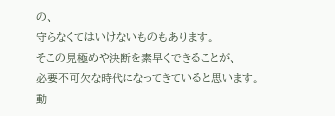の、
守らなくてはいけないものもあります。
そこの見極めや決断を素早くできることが、
必要不可欠な時代になってきていると思います。
動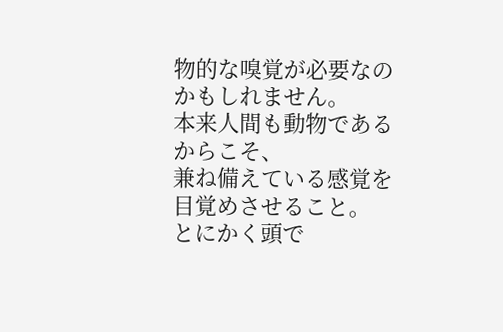物的な嗅覚が必要なのかもしれません。
本来人間も動物であるからこそ、
兼ね備えている感覚を目覚めさせること。
とにかく頭で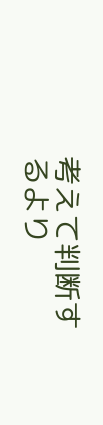考えて判断するより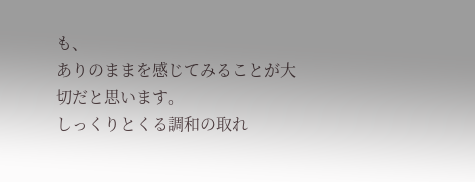も、
ありのままを感じてみることが大切だと思います。
しっくりとくる調和の取れ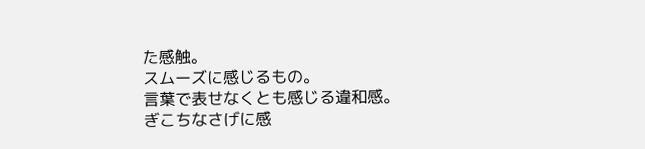た感触。
スムーズに感じるもの。
言葉で表せなくとも感じる違和感。
ぎこちなさげに感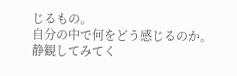じるもの。
自分の中で何をどう感じるのか。
静観してみてく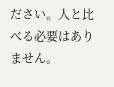ださい。人と比べる必要はありません。